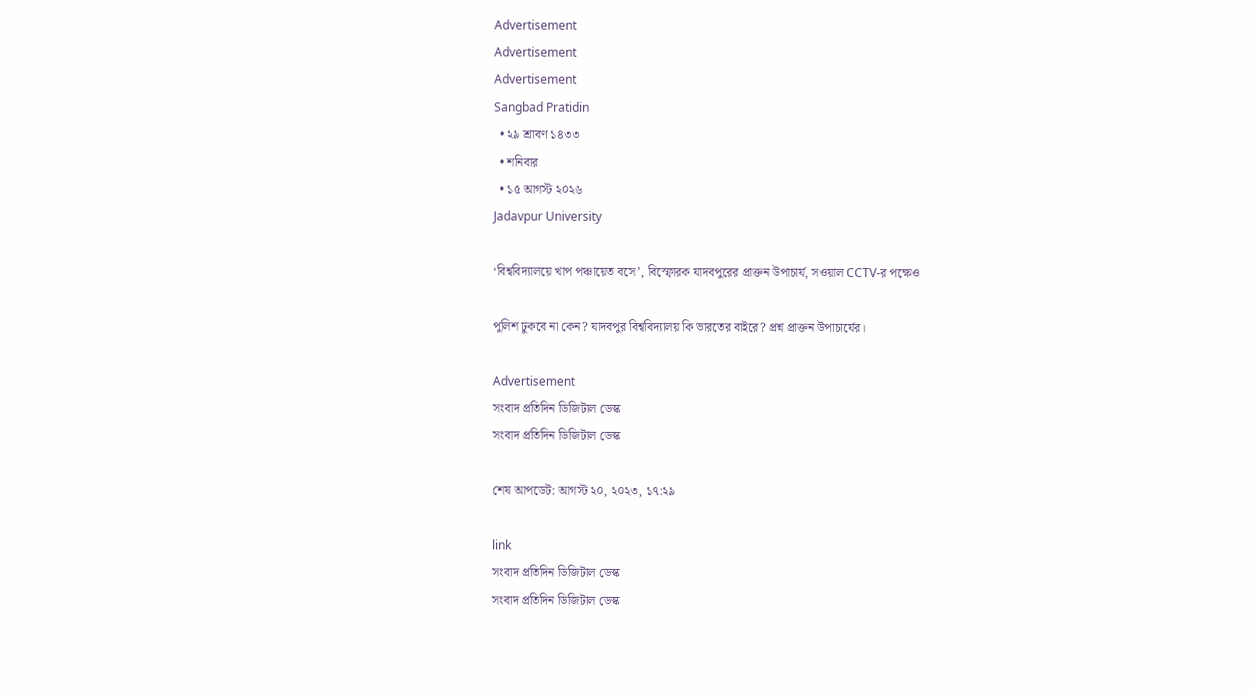Advertisement
Advertisement
Advertisement
Sangbad Pratidin
  • ২৯ শ্রাবণ ১৪৩৩
  • শনিবার
  • ১৫ আগস্ট ২০২৬
Jadavpur University

‘বিশ্ববিদ্যালয়ে খাপ পঞ্চায়েত বসে’, বিস্ফোরক যাদবপুরের প্রাক্তন উপাচার্য, সওয়াল CCTV-র পক্ষেও

পুলিশ ঢুকবে না কেন? যাদবপুর বিশ্ববিদ্যালয় কি ভারতের বাইরে? প্রশ্ন প্রাক্তন উপাচার্যের।

Advertisement
সংবাদ প্রতিদিন ডিজিটাল ডেস্ক
সংবাদ প্রতিদিন ডিজিটাল ডেস্ক

শেষ আপডেট: আগস্ট ২০, ২০২৩, ১৭:২৯

link
সংবাদ প্রতিদিন ডিজিটাল ডেস্ক
সংবাদ প্রতিদিন ডিজিটাল ডেস্ক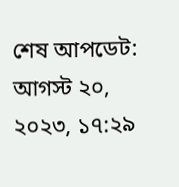শেষ আপডেট: আগস্ট ২০, ২০২৩, ১৭:২৯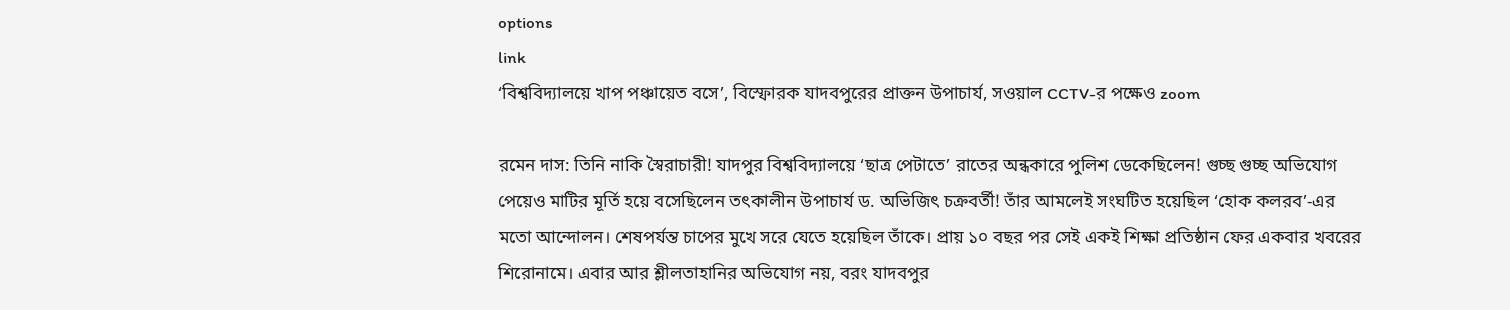options
link
‘বিশ্ববিদ্যালয়ে খাপ পঞ্চায়েত বসে’, বিস্ফোরক যাদবপুরের প্রাক্তন উপাচার্য, সওয়াল CCTV-র পক্ষেও zoom

রমেন দাস: তিনি নাকি স্বৈরাচারী! যাদপুর বিশ্ববিদ্যালয়ে ‘ছাত্র পেটাতে’ রাতের অন্ধকারে পুলিশ ডেকেছিলেন! গুচ্ছ গুচ্ছ অভিযোগ পেয়েও মাটির মূর্তি হয়ে বসেছিলেন তৎকালীন উপাচার্য ড. অভিজিৎ চক্রবর্তী! তাঁর আমলেই সংঘটিত হয়েছিল ‘হোক কলরব’-এর মতো আন্দোলন। শেষপর্যন্ত চাপের মুখে সরে যেতে হয়েছিল তাঁকে। প্রায় ১০ বছর পর সেই একই শিক্ষা প্রতিষ্ঠান ফের একবার খবরের শিরোনামে। এবার আর শ্লীলতাহানির অভিযোগ নয়, বরং যাদবপুর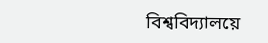বিশ্ববিদ্যালয়ে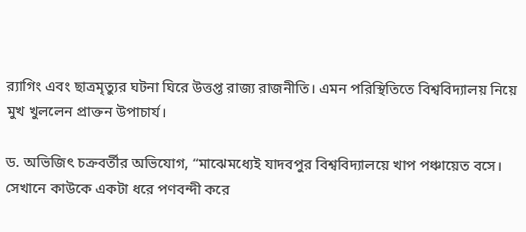র‌্যাগিং এবং ছাত্রমৃত্যুর ঘটনা ঘিরে উত্তপ্ত রাজ্য রাজনীতি। এমন পরিস্থিতিতে বিশ্ববিদ্যালয় নিয়ে মুখ খুললেন প্রাক্তন উপাচার্য।

ড. অভিজিৎ চক্রবর্তীর অভিযোগ, “মাঝেমধ্যেই যাদবপুর বিশ্ববিদ্যালয়ে খাপ পঞ্চায়েত বসে। সেখানে কাউকে একটা ধরে পণবন্দী করে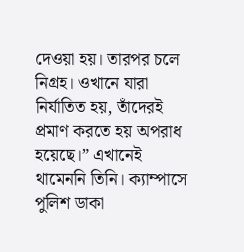দেওয়া হয়। তারপর চলে নিগ্রহ। ওখানে যারা নির্যাতিত হয়, তাঁদেরই প্রমাণ করতে হয় অপরাধ হয়েছে।” এখানেই থামেননি তিনি। ক্যাম্পাসে পুলিশ ডাকা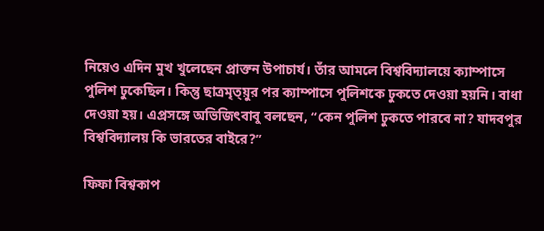নিয়েও এদিন মুখ খুলেছেন প্রাক্তন উপাচার্য। তাঁর আমলে বিশ্ববিদ্যালয়ে ক্যাম্পাসে পুলিশ ঢুকেছিল। কিন্তু ছাত্রমৃত্য়ুর পর ক্যাম্পাসে পুলিশকে ঢুকতে দেওয়া হয়নি। বাধা দেওয়া হয়। এপ্রসঙ্গে অভিজিৎবাবু বলছেন, “কেন পুলিশ ঢুকতে পারবে না? যাদবপুর বিশ্ববিদ্যালয় কি ভারতের বাইরে?”

ফিফা বিশ্বকাপ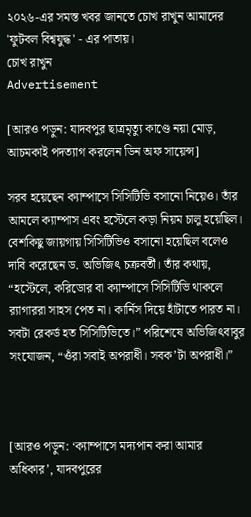২০২৬-এর সমস্ত খবর জানতে চোখ রাখুন আমাদের 'ফুটবল বিশ্বযুদ্ধ' - এর পাতায়।
চোখ রাখুন
Advertisement

[আরও পড়ুন: যাদবপুর ছাত্রমৃত্যু কাণ্ডে নয়া মোড়, আচমকাই পদত্যাগ করলেন ডিন অফ সায়েন্স]

সরব হয়েছেন ক্যাম্পাসে সিসিটিভি বসানো নিয়েও। তাঁর আমলে ক্যাম্পাস এবং হস্টেলে কড়া নিয়ম চালু হয়েছিল। বেশকিছু জায়গায় সিসিটিভিও বসানো হয়েছিল বলেও দাবি করেছেন ড. অভিজিৎ চক্রবর্তী। তাঁর কথায়, “হস্টেলে, করিডোর বা ক্যাম্পাসে সিসিটিভি থাকলে র‌্যাগাররা সাহস পেত না। কার্নিস দিয়ে হাঁটাতে পারত না। সবটা রেকর্ড হত সিসিটিভিতে।” পরিশেষে অভিজিৎবাবুর সংযোজন, “ওঁরা সবাই অপরাধী। সবক’টা অপরাধী।”



[আরও পড়ুন: ‘ক্যাম্পাসে মদ্যপান করা আমার অধিকার’, যাদবপুরের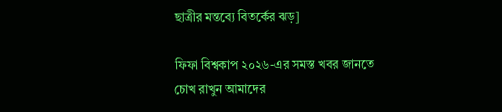ছাত্রীর মন্তব্যে বিতর্কের ঝড়]

ফিফা বিশ্বকাপ ২০২৬-এর সমস্ত খবর জানতে চোখ রাখুন আমাদের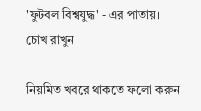'ফুটবল বিশ্বযুদ্ধ' - এর পাতায়।
চোখ রাখুন

নিয়মিত খবরে থাকতে ফলো করুন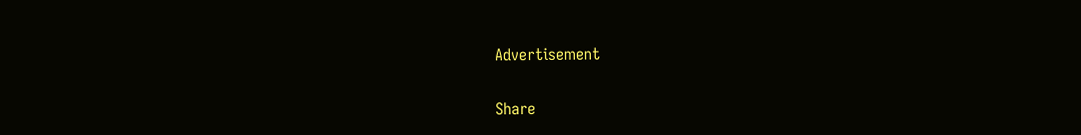Advertisement

Share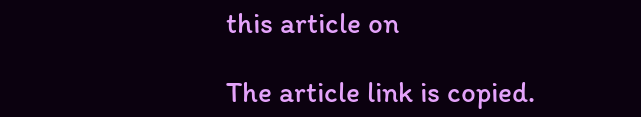this article on

The article link is copied.